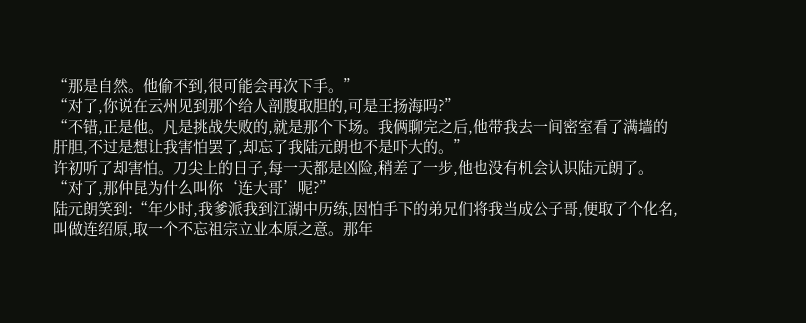“那是自然。他偷不到,很可能会再次下手。”
“对了,你说在云州见到那个给人剖腹取胆的,可是王扬海吗?”
“不错,正是他。凡是挑战失败的,就是那个下场。我俩聊完之后,他带我去一间密室看了满墙的肝胆,不过是想让我害怕罢了,却忘了我陆元朗也不是吓大的。”
许初听了却害怕。刀尖上的日子,每一天都是凶险,稍差了一步,他也没有机会认识陆元朗了。
“对了,那仲昆为什么叫你‘连大哥’呢?”
陆元朗笑到:“年少时,我爹派我到江湖中历练,因怕手下的弟兄们将我当成公子哥,便取了个化名,叫做连绍原,取一个不忘祖宗立业本原之意。那年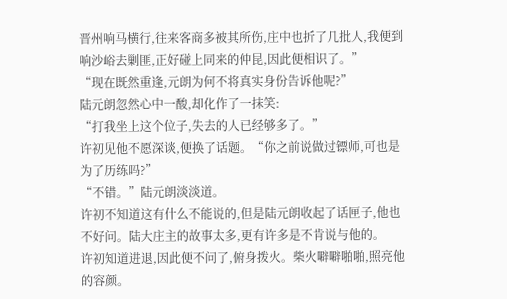晋州响马横行,往来客商多被其所伤,庄中也折了几批人,我便到响沙峪去剿匪,正好碰上同来的仲昆,因此便相识了。”
“现在既然重逢,元朗为何不将真实身份告诉他呢?”
陆元朗忽然心中一酸,却化作了一抹笑:
“打我坐上这个位子,失去的人已经够多了。”
许初见他不愿深谈,便换了话题。“你之前说做过镖师,可也是为了历练吗?”
“不错。”陆元朗淡淡道。
许初不知道这有什么不能说的,但是陆元朗收起了话匣子,他也不好问。陆大庄主的故事太多,更有许多是不肯说与他的。
许初知道进退,因此便不问了,俯身拨火。柴火噼噼啪啪,照亮他的容颜。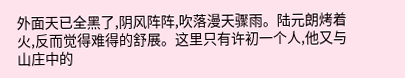外面天已全黑了,阴风阵阵,吹落漫天骤雨。陆元朗烤着火,反而觉得难得的舒展。这里只有许初一个人,他又与山庄中的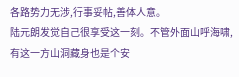各路势力无涉,行事妥帖,善体人意。
陆元朗发觉自己很享受这一刻。不管外面山呼海啸,有这一方山洞藏身也是个安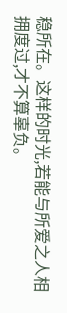稳所在。这样的时光,若能与所爱之人相拥度过,才不算辜负。